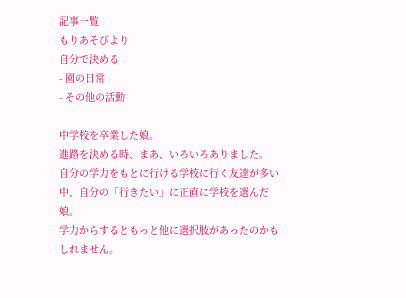記事一覧
もりあそびより
自分で決める
- 園の日常
- その他の活動

中学校を卒業した娘。
進路を決める時、まあ、いろいろありました。
自分の学力をもとに行ける学校に行く友達が多い中、自分の「行きたい」に正直に学校を選んだ娘。
学力からするともっと他に選択肢があったのかもしれません。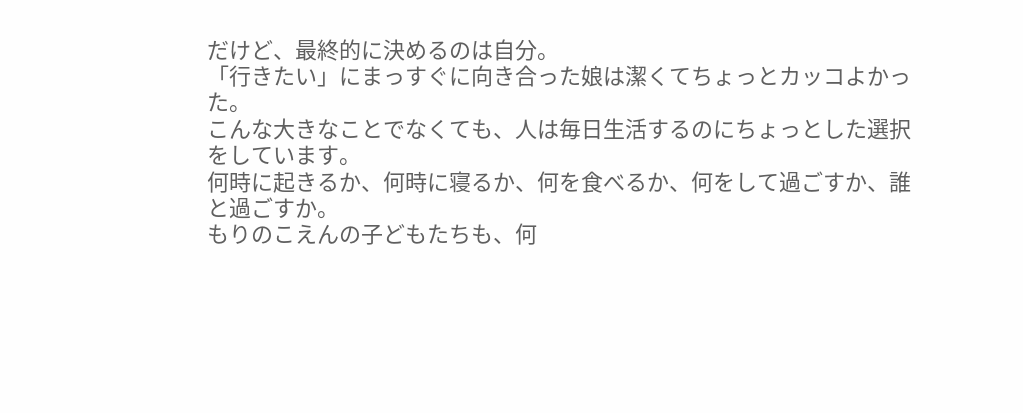だけど、最終的に決めるのは自分。
「行きたい」にまっすぐに向き合った娘は潔くてちょっとカッコよかった。
こんな大きなことでなくても、人は毎日生活するのにちょっとした選択をしています。
何時に起きるか、何時に寝るか、何を食べるか、何をして過ごすか、誰と過ごすか。
もりのこえんの子どもたちも、何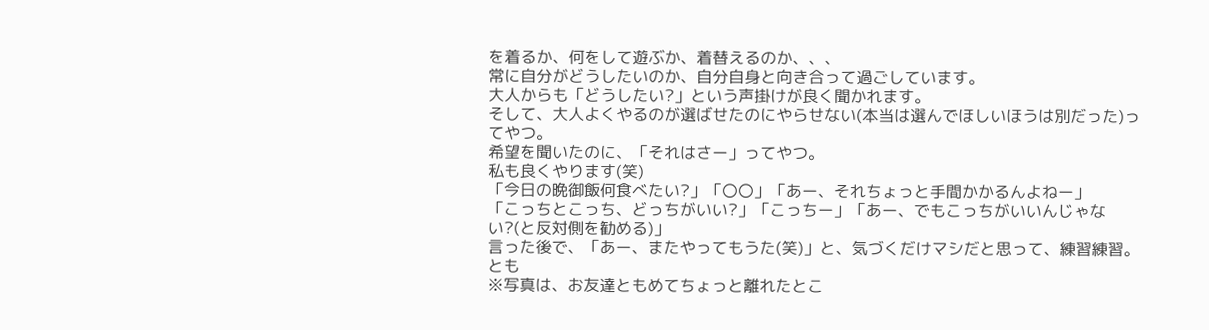を着るか、何をして遊ぶか、着替えるのか、、、
常に自分がどうしたいのか、自分自身と向き合って過ごしています。
大人からも「どうしたい?」という声掛けが良く聞かれます。
そして、大人よくやるのが選ばせたのにやらせない(本当は選んでほしいほうは別だった)ってやつ。
希望を聞いたのに、「それはさー」ってやつ。
私も良くやります(笑)
「今日の晩御飯何食べたい?」「〇〇」「あー、それちょっと手間かかるんよねー」
「こっちとこっち、どっちがいい?」「こっちー」「あー、でもこっちがいいんじゃない?(と反対側を勧める)」
言った後で、「あー、またやってもうた(笑)」と、気づくだけマシだと思って、練習練習。
とも
※写真は、お友達ともめてちょっと離れたとこ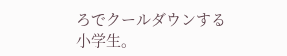ろでクールダウンする小学生。